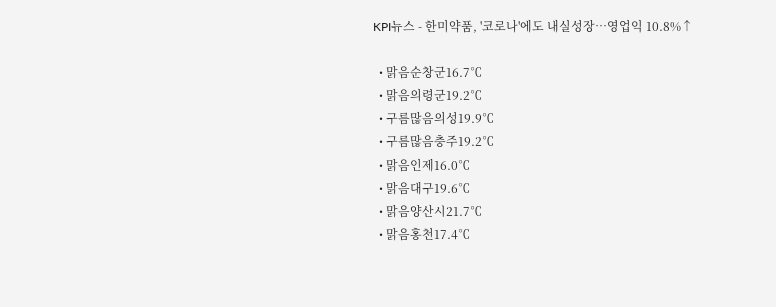KPI뉴스 - 한미약품, '코로나'에도 내실성장…영업익 10.8%↑

  • 맑음순창군16.7℃
  • 맑음의령군19.2℃
  • 구름많음의성19.9℃
  • 구름많음충주19.2℃
  • 맑음인제16.0℃
  • 맑음대구19.6℃
  • 맑음양산시21.7℃
  • 맑음홍천17.4℃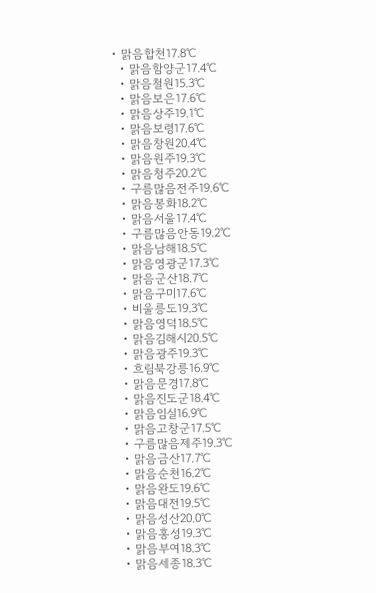• 맑음합천17.8℃
  • 맑음함양군17.4℃
  • 맑음철원15.3℃
  • 맑음보은17.6℃
  • 맑음상주19.1℃
  • 맑음보령17.6℃
  • 맑음창원20.4℃
  • 맑음원주19.3℃
  • 맑음청주20.2℃
  • 구름많음전주19.6℃
  • 맑음봉화18.2℃
  • 맑음서울17.4℃
  • 구름많음안동19.2℃
  • 맑음남해18.5℃
  • 맑음영광군17.3℃
  • 맑음군산18.7℃
  • 맑음구미17.6℃
  • 비울릉도19.3℃
  • 맑음영덕18.5℃
  • 맑음김해시20.5℃
  • 맑음광주19.3℃
  • 흐림북강릉16.9℃
  • 맑음문경17.8℃
  • 맑음진도군18.4℃
  • 맑음임실16.9℃
  • 맑음고창군17.5℃
  • 구름많음제주19.3℃
  • 맑음금산17.7℃
  • 맑음순천16.2℃
  • 맑음완도19.6℃
  • 맑음대전19.5℃
  • 맑음성산20.0℃
  • 맑음홍성19.3℃
  • 맑음부여18.3℃
  • 맑음세종18.3℃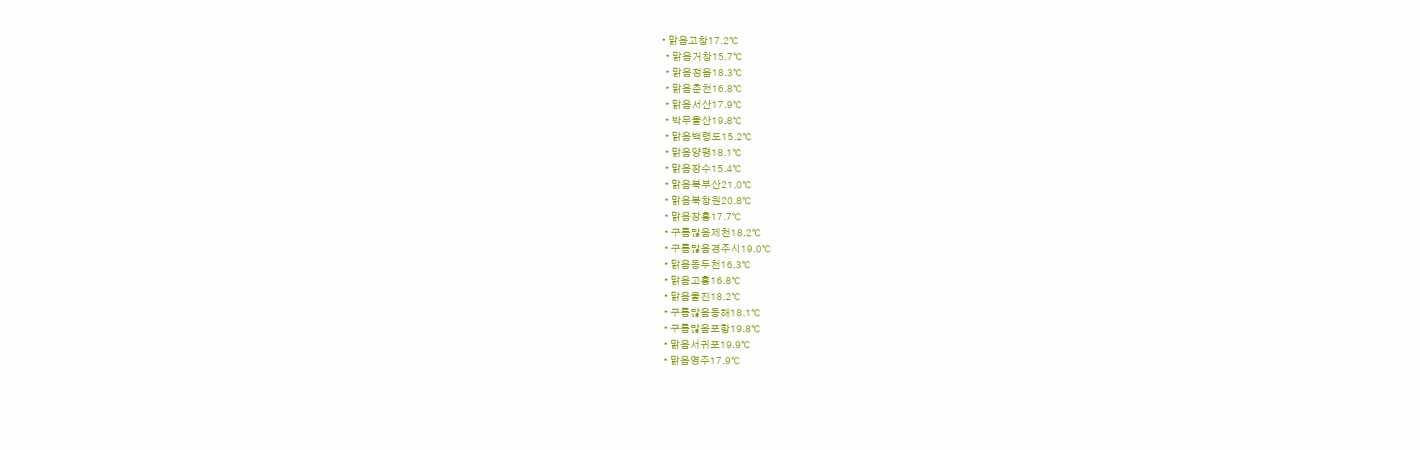• 맑음고창17.2℃
  • 맑음거창15.7℃
  • 맑음정읍18.3℃
  • 맑음춘천16.8℃
  • 맑음서산17.9℃
  • 박무울산19.8℃
  • 맑음백령도15.2℃
  • 맑음양평18.1℃
  • 맑음장수15.4℃
  • 맑음북부산21.0℃
  • 맑음북창원20.8℃
  • 맑음장흥17.7℃
  • 구름많음제천18.2℃
  • 구름많음경주시19.0℃
  • 맑음동두천16.3℃
  • 맑음고흥16.8℃
  • 맑음울진18.2℃
  • 구름많음동해18.1℃
  • 구름많음포항19.8℃
  • 맑음서귀포19.9℃
  • 맑음영주17.9℃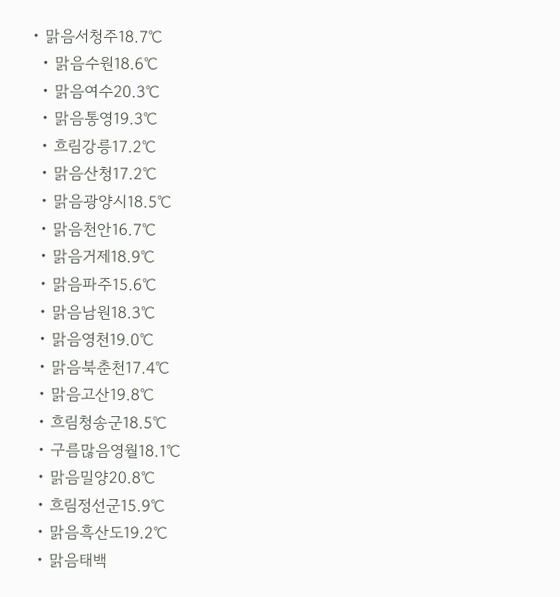• 맑음서청주18.7℃
  • 맑음수원18.6℃
  • 맑음여수20.3℃
  • 맑음통영19.3℃
  • 흐림강릉17.2℃
  • 맑음산청17.2℃
  • 맑음광양시18.5℃
  • 맑음천안16.7℃
  • 맑음거제18.9℃
  • 맑음파주15.6℃
  • 맑음남원18.3℃
  • 맑음영천19.0℃
  • 맑음북춘천17.4℃
  • 맑음고산19.8℃
  • 흐림청송군18.5℃
  • 구름많음영월18.1℃
  • 맑음밀양20.8℃
  • 흐림정선군15.9℃
  • 맑음흑산도19.2℃
  • 맑음태백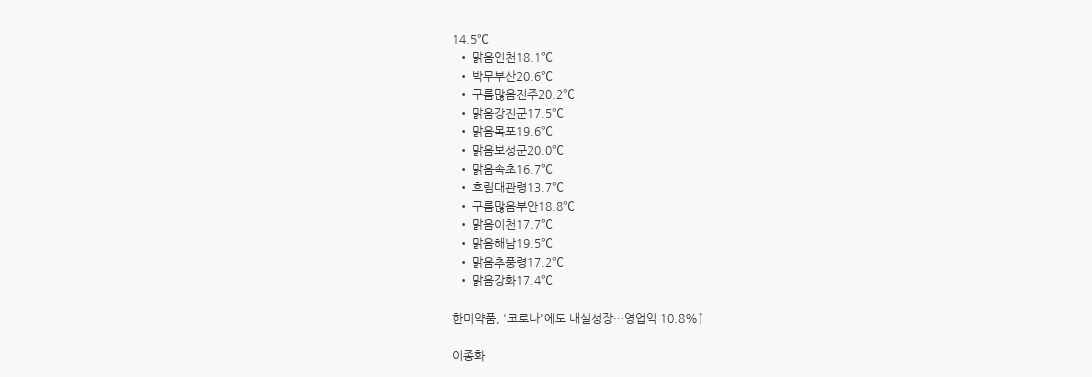14.5℃
  • 맑음인천18.1℃
  • 박무부산20.6℃
  • 구름많음진주20.2℃
  • 맑음강진군17.5℃
  • 맑음목포19.6℃
  • 맑음보성군20.0℃
  • 맑음속초16.7℃
  • 흐림대관령13.7℃
  • 구름많음부안18.8℃
  • 맑음이천17.7℃
  • 맑음해남19.5℃
  • 맑음추풍령17.2℃
  • 맑음강화17.4℃

한미약품, '코로나'에도 내실성장…영업익 10.8%↑

이종화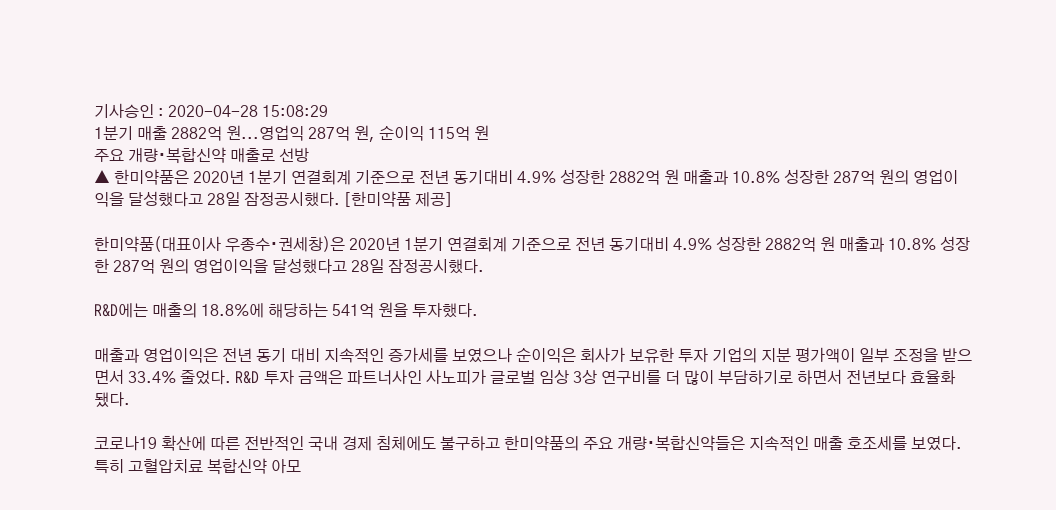기사승인 : 2020-04-28 15:08:29
1분기 매출 2882억 원...영업익 287억 원, 순이익 115억 원
주요 개량∙복합신약 매출로 선방
▲ 한미약품은 2020년 1분기 연결회계 기준으로 전년 동기대비 4.9% 성장한 2882억 원 매출과 10.8% 성장한 287억 원의 영업이익을 달성했다고 28일 잠정공시했다. [한미약품 제공]

한미약품(대표이사 우종수∙권세창)은 2020년 1분기 연결회계 기준으로 전년 동기대비 4.9% 성장한 2882억 원 매출과 10.8% 성장한 287억 원의 영업이익을 달성했다고 28일 잠정공시했다.

R&D에는 매출의 18.8%에 해당하는 541억 원을 투자했다.

매출과 영업이익은 전년 동기 대비 지속적인 증가세를 보였으나 순이익은 회사가 보유한 투자 기업의 지분 평가액이 일부 조정을 받으면서 33.4% 줄었다. R&D 투자 금액은 파트너사인 사노피가 글로벌 임상 3상 연구비를 더 많이 부담하기로 하면서 전년보다 효율화 됐다.

코로나19 확산에 따른 전반적인 국내 경제 침체에도 불구하고 한미약품의 주요 개량∙복합신약들은 지속적인 매출 호조세를 보였다. 특히 고혈압치료 복합신약 아모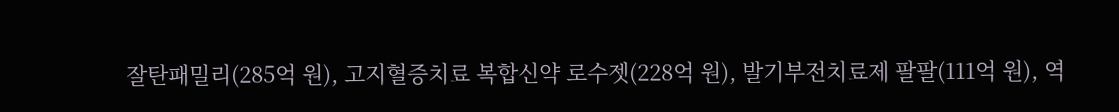잘탄패밀리(285억 원), 고지혈증치료 복합신약 로수젯(228억 원), 발기부전치료제 팔팔(111억 원), 역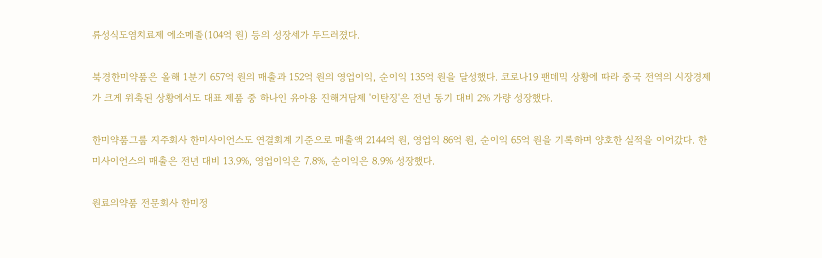류성식도염치료제 에소메졸(104억 원) 등의 성장세가 두드러졌다.

북경한미약품은 올해 1분기 657억 원의 매출과 152억 원의 영업이익, 순이익 135억 원을 달성했다. 코로나19 팬데믹 상황에 따라 중국 전역의 시장경제가 크게 위축된 상황에서도 대표 제품 중 하나인 유아용 진해거담제 '이탄징'은 전년 동기 대비 2% 가량 성장했다.

한미약품그룹 지주회사 한미사이언스도 연결회계 기준으로 매출액 2144억 원, 영업익 86억 원, 순이익 65억 원을 기록하며 양호한 실적을 이어갔다. 한미사이언스의 매출은 전년 대비 13.9%, 영업이익은 7.8%, 순이익은 8.9% 성장했다.

원료의약품 전문회사 한미정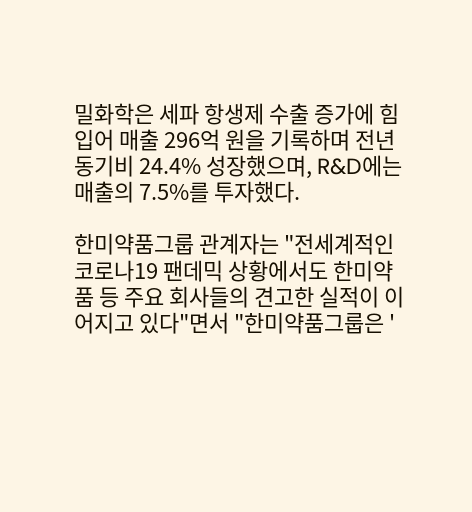밀화학은 세파 항생제 수출 증가에 힘입어 매출 296억 원을 기록하며 전년 동기비 24.4% 성장했으며, R&D에는 매출의 7.5%를 투자했다.

한미약품그룹 관계자는 "전세계적인 코로나19 팬데믹 상황에서도 한미약품 등 주요 회사들의 견고한 실적이 이어지고 있다"면서 "한미약품그룹은 '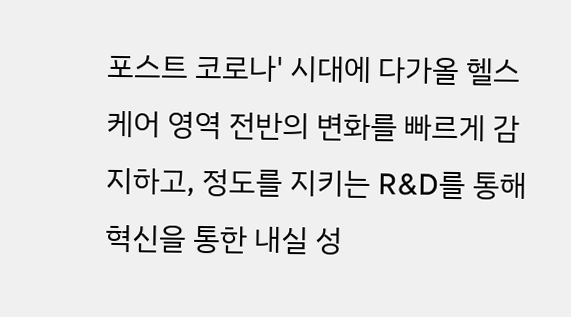포스트 코로나' 시대에 다가올 헬스케어 영역 전반의 변화를 빠르게 감지하고, 정도를 지키는 R&D를 통해 혁신을 통한 내실 성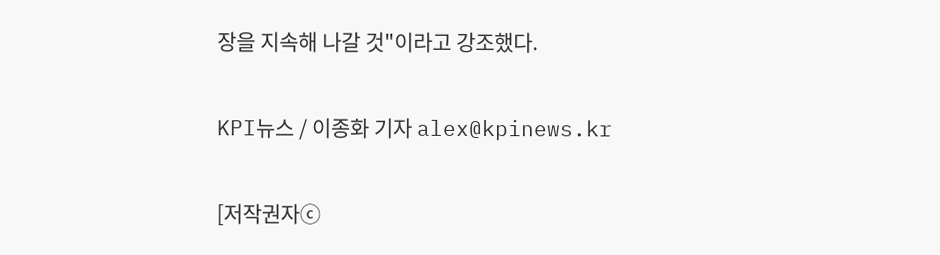장을 지속해 나갈 것"이라고 강조했다.

KPI뉴스 / 이종화 기자 alex@kpinews.kr

[저작권자ⓒ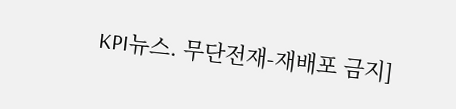KPI뉴스. 무단전재-재배포 금지]